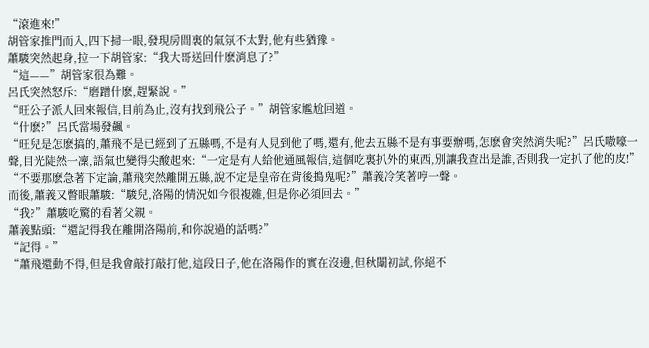“滾進來!”
胡管家推門而入,四下掃一眼,發現房間裏的氣氛不太對,他有些猶豫。
蕭駿突然起身,拉一下胡管家:“我大哥送回什麽消息了?”
“這——”胡管家很為難。
呂氏突然怒斥:“磨蹭什麽,趕緊說。”
“旺公子派人回來報信,目前為止,沒有找到飛公子。”胡管家尷尬回道。
“什麽?”呂氏當場發飆。
“旺兒是怎麽搞的,蕭飛不是已經到了五縣嗎,不是有人見到他了嗎,還有,他去五縣不是有事要辦嗎,怎麽會突然消失呢?”呂氏嗷嚎一聲,目光陡然一凜,語氣也變得尖酸起來:“一定是有人給他通風報信,這個吃裏扒外的東西,別讓我查出是誰,否則我一定扒了他的皮!”
“不要那麽急著下定論,蕭飛突然離開五縣,說不定是皇帝在背後搗鬼呢?”蕭義冷笑著哼一聲。
而後,蕭義又瞥眼蕭駿:“駿兒,洛陽的情況如今很複雜,但是你必須回去。”
“我?”蕭駿吃驚的看著父親。
蕭義點頭:“還記得我在離開洛陽前,和你說過的話嗎?”
“記得。”
“蕭飛還動不得,但是我會敲打敲打他,這段日子,他在洛陽作的實在沒邊,但秋闈初試,你絕不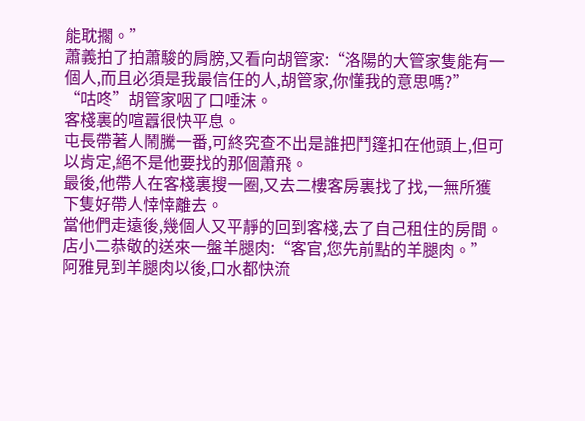能耽擱。”
蕭義拍了拍蕭駿的肩膀,又看向胡管家:“洛陽的大管家隻能有一個人,而且必須是我最信任的人,胡管家,你懂我的意思嗎?”
“咕咚”胡管家咽了口唾沫。
客棧裏的喧囂很快平息。
屯長帶著人鬧騰一番,可終究查不出是誰把鬥篷扣在他頭上,但可以肯定,絕不是他要找的那個蕭飛。
最後,他帶人在客棧裏搜一圈,又去二樓客房裏找了找,一無所獲下隻好帶人悻悻離去。
當他們走遠後,幾個人又平靜的回到客棧,去了自己租住的房間。
店小二恭敬的送來一盤羊腿肉:“客官,您先前點的羊腿肉。”
阿雅見到羊腿肉以後,口水都快流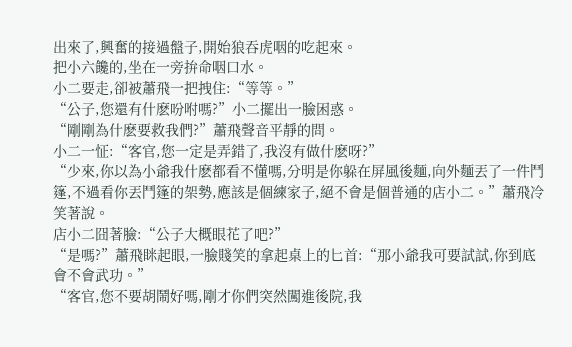出來了,興奮的接過盤子,開始狼吞虎咽的吃起來。
把小六饞的,坐在一旁拚命咽口水。
小二要走,卻被蕭飛一把拽住:“等等。”
“公子,您還有什麽吩咐嗎?”小二擺出一臉困惑。
“剛剛為什麽要救我們?”蕭飛聲音平靜的問。
小二一怔:“客官,您一定是弄錯了,我沒有做什麽呀?”
“少來,你以為小爺我什麽都看不懂嗎,分明是你躲在屏風後麵,向外麵丟了一件鬥篷,不過看你丟鬥篷的架勢,應該是個練家子,絕不會是個普通的店小二。”蕭飛冷笑著說。
店小二囧著臉:“公子大概眼花了吧?”
“是嗎?”蕭飛眯起眼,一臉賤笑的拿起桌上的匕首:“那小爺我可要試試,你到底會不會武功。”
“客官,您不要胡鬧好嗎,剛才你們突然闖進後院,我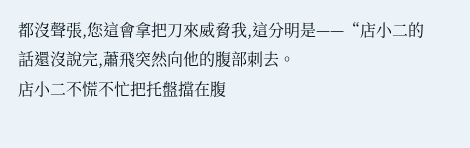都沒聲張,您這會拿把刀來威脅我,這分明是——“店小二的話還沒說完,蕭飛突然向他的腹部刺去。
店小二不慌不忙把托盤擋在腹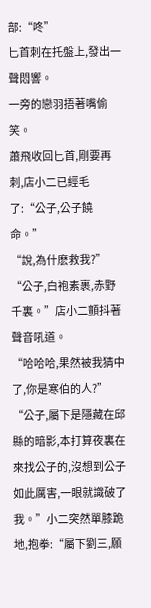部:“咚”
匕首刺在托盤上,發出一聲悶響。
一旁的戀羽捂著嘴偷笑。
蕭飛收回匕首,剛要再刺,店小二已經毛了:“公子,公子饒命。”
“說,為什麽救我?”
“公子,白袍素裹,赤野千裏。”店小二顫抖著聲音吼道。
“哈哈哈,果然被我猜中了,你是寒伯的人?”
“公子,屬下是隱藏在邱縣的暗影,本打算夜裏在來找公子的,沒想到公子如此厲害,一眼就識破了我。”小二突然單膝跪地,抱拳:“屬下劉三,願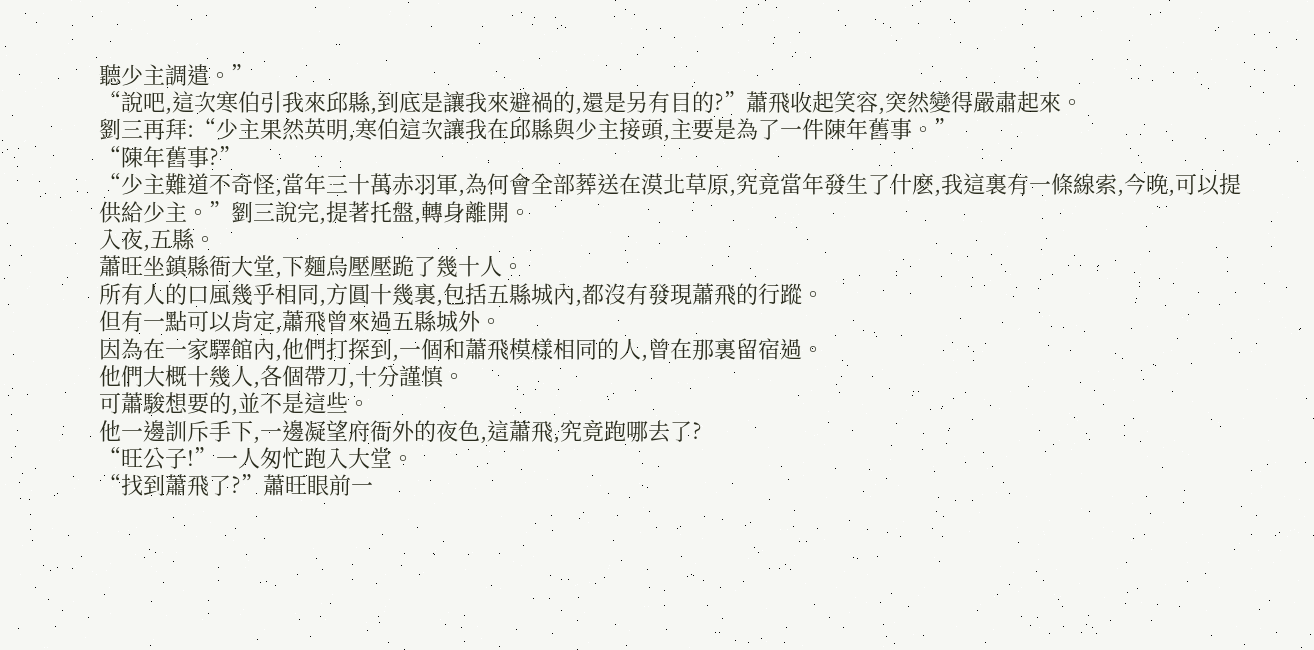聽少主調遣。”
“說吧,這次寒伯引我來邱縣,到底是讓我來避禍的,還是另有目的?”蕭飛收起笑容,突然變得嚴肅起來。
劉三再拜:“少主果然英明,寒伯這次讓我在邱縣與少主接頭,主要是為了一件陳年舊事。”
“陳年舊事?”
“少主難道不奇怪,當年三十萬赤羽軍,為何會全部葬送在漠北草原,究竟當年發生了什麽,我這裏有一條線索,今晚,可以提供給少主。”劉三說完,提著托盤,轉身離開。
入夜,五縣。
蕭旺坐鎮縣衙大堂,下麵烏壓壓跪了幾十人。
所有人的口風幾乎相同,方圓十幾裏,包括五縣城內,都沒有發現蕭飛的行蹤。
但有一點可以肯定,蕭飛曾來過五縣城外。
因為在一家驛館內,他們打探到,一個和蕭飛模樣相同的人,曾在那裏留宿過。
他們大概十幾人,各個帶刀,十分謹慎。
可蕭駿想要的,並不是這些。
他一邊訓斥手下,一邊凝望府衙外的夜色,這蕭飛,究竟跑哪去了?
“旺公子!”一人匆忙跑入大堂。
“找到蕭飛了?”蕭旺眼前一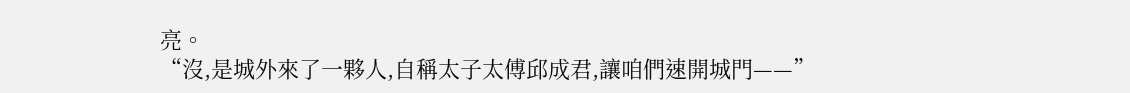亮。
“沒,是城外來了一夥人,自稱太子太傅邱成君,讓咱們速開城門——”